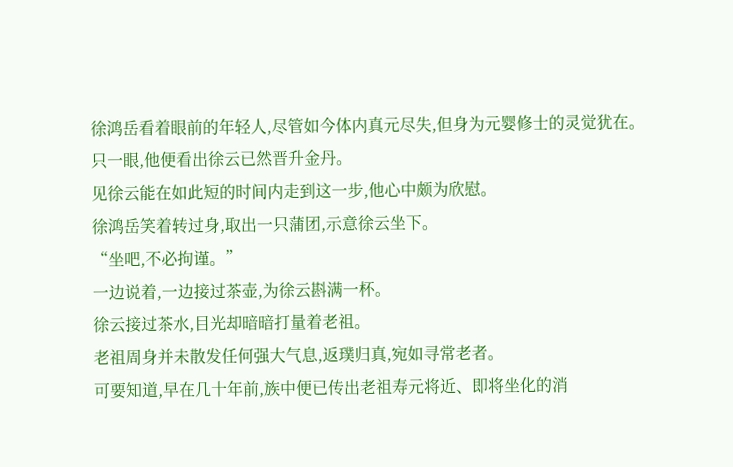徐鸿岳看着眼前的年轻人,尽管如今体内真元尽失,但身为元婴修士的灵觉犹在。
只一眼,他便看出徐云已然晋升金丹。
见徐云能在如此短的时间内走到这一步,他心中颇为欣慰。
徐鸿岳笑着转过身,取出一只蒲团,示意徐云坐下。
“坐吧,不必拘谨。”
一边说着,一边接过茶壶,为徐云斟满一杯。
徐云接过茶水,目光却暗暗打量着老祖。
老祖周身并未散发任何强大气息,返璞归真,宛如寻常老者。
可要知道,早在几十年前,族中便已传出老祖寿元将近、即将坐化的消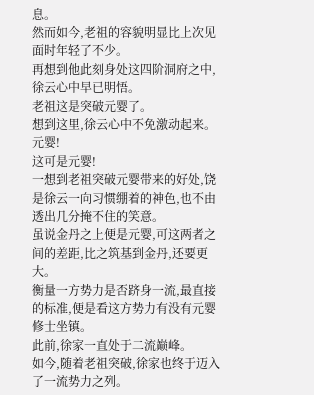息。
然而如今,老祖的容貌明显比上次见面时年轻了不少。
再想到他此刻身处这四阶洞府之中,徐云心中早已明悟。
老祖这是突破元婴了。
想到这里,徐云心中不免激动起来。
元婴!
这可是元婴!
一想到老祖突破元婴带来的好处,饶是徐云一向习惯绷着的神色,也不由透出几分掩不住的笑意。
虽说金丹之上便是元婴,可这两者之间的差距,比之筑基到金丹,还要更大。
衡量一方势力是否跻身一流,最直接的标准,便是看这方势力有没有元婴修士坐镇。
此前,徐家一直处于二流巅峰。
如今,随着老祖突破,徐家也终于迈入了一流势力之列。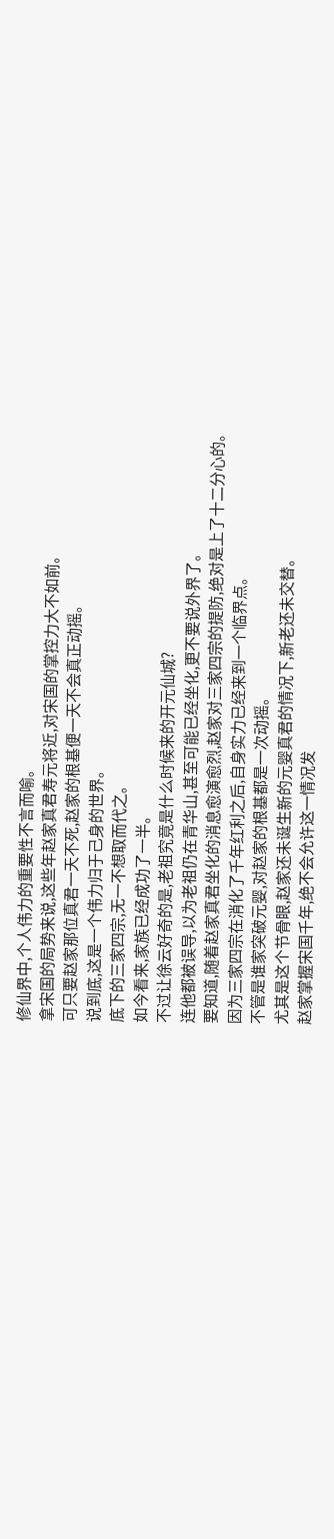修仙界中,个人伟力的重要性不言而喻。
拿宋国的局势来说,这些年赵家真君寿元将近,对宋国的掌控力大不如前。
可只要赵家那位真君一天不死,赵家的根基便一天不会真正动摇。
说到底,这是一个伟力归于己身的世界。
底下的三家四宗,无一不想取而代之。
如今看来,家族已经成功了一半。
不过让徐云好奇的是,老祖究竟是什么时候来的开元仙城?
连他都被误导,以为老祖仍在青华山,甚至可能已经坐化,更不要说外界了。
要知道,随着赵家真君坐化的消息愈演愈烈,赵家对三家四宗的提防,绝对是上了十二分心的。
因为三家四宗在消化了千年红利之后,自身实力已经来到一个临界点。
不管是谁家突破元婴,对赵家的根基都是一次动摇。
尤其是这个节骨眼,赵家还未诞生新的元婴真君的情况下,新老还未交替。
赵家掌握宋国千年,绝不会允许这一情况发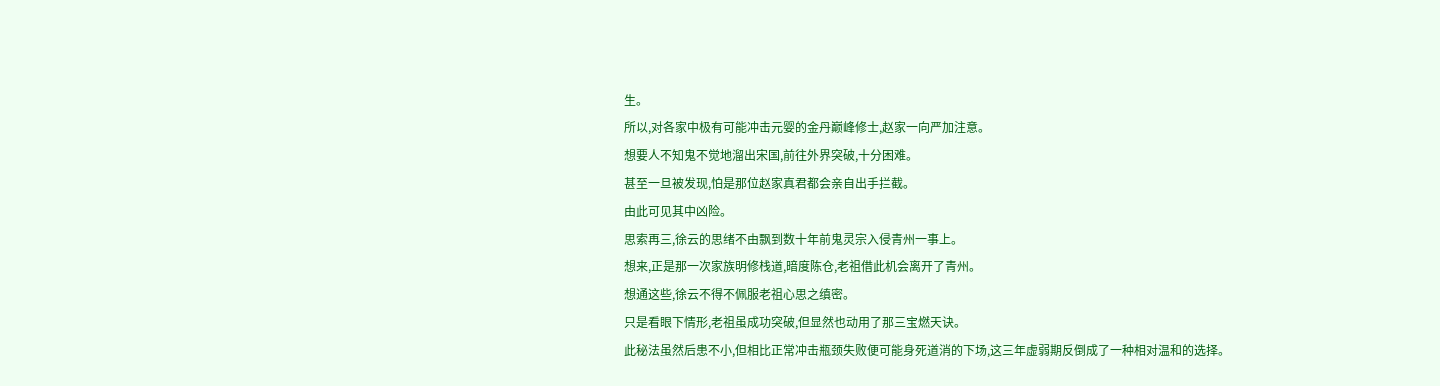生。
所以,对各家中极有可能冲击元婴的金丹巅峰修士,赵家一向严加注意。
想要人不知鬼不觉地溜出宋国,前往外界突破,十分困难。
甚至一旦被发现,怕是那位赵家真君都会亲自出手拦截。
由此可见其中凶险。
思索再三,徐云的思绪不由飘到数十年前鬼灵宗入侵青州一事上。
想来,正是那一次家族明修栈道,暗度陈仓,老祖借此机会离开了青州。
想通这些,徐云不得不佩服老祖心思之缜密。
只是看眼下情形,老祖虽成功突破,但显然也动用了那三宝燃天诀。
此秘法虽然后患不小,但相比正常冲击瓶颈失败便可能身死道消的下场,这三年虚弱期反倒成了一种相对温和的选择。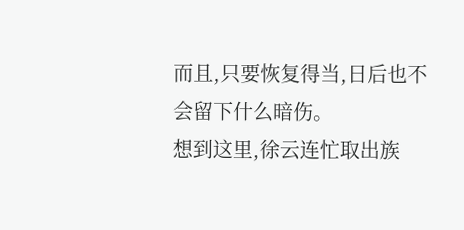而且,只要恢复得当,日后也不会留下什么暗伤。
想到这里,徐云连忙取出族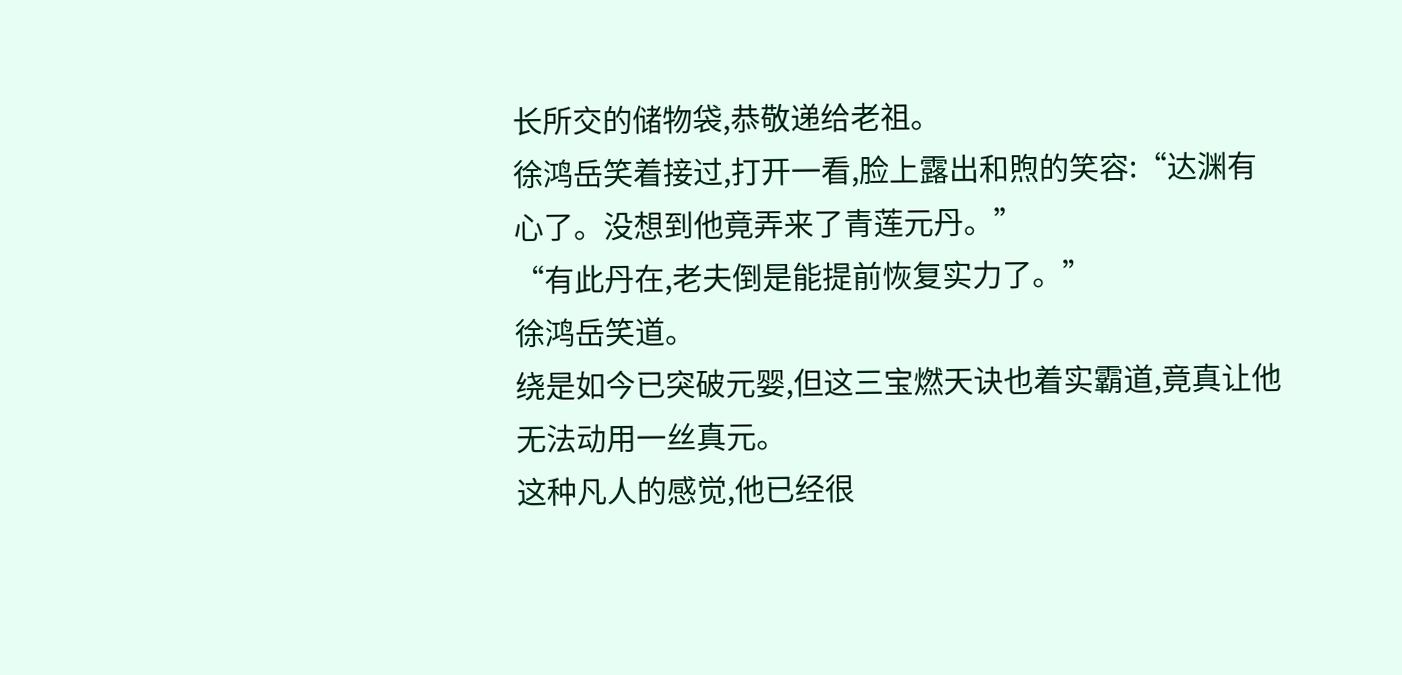长所交的储物袋,恭敬递给老祖。
徐鸿岳笑着接过,打开一看,脸上露出和煦的笑容:“达渊有心了。没想到他竟弄来了青莲元丹。”
“有此丹在,老夫倒是能提前恢复实力了。”
徐鸿岳笑道。
绕是如今已突破元婴,但这三宝燃天诀也着实霸道,竟真让他无法动用一丝真元。
这种凡人的感觉,他已经很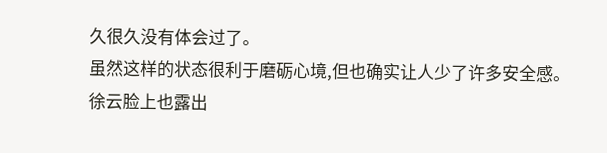久很久没有体会过了。
虽然这样的状态很利于磨砺心境,但也确实让人少了许多安全感。
徐云脸上也露出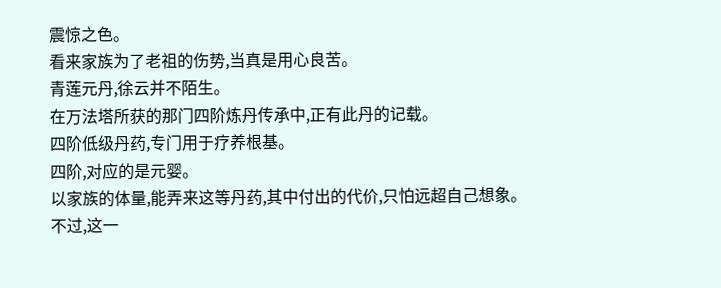震惊之色。
看来家族为了老祖的伤势,当真是用心良苦。
青莲元丹,徐云并不陌生。
在万法塔所获的那门四阶炼丹传承中,正有此丹的记载。
四阶低级丹药,专门用于疗养根基。
四阶,对应的是元婴。
以家族的体量,能弄来这等丹药,其中付出的代价,只怕远超自己想象。
不过,这一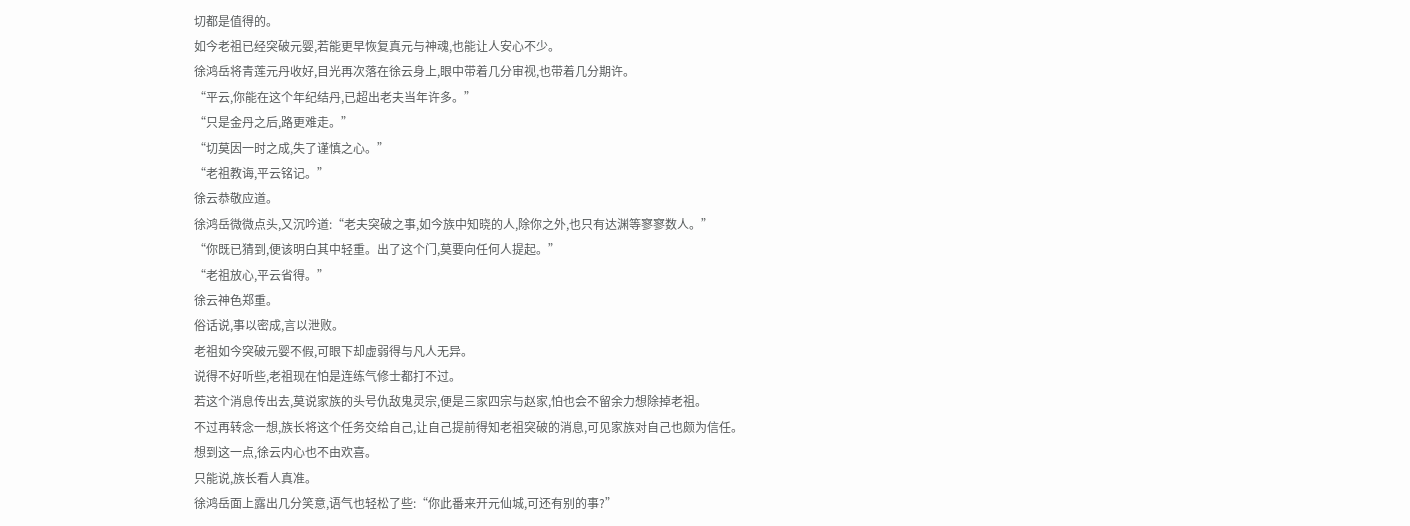切都是值得的。
如今老祖已经突破元婴,若能更早恢复真元与神魂,也能让人安心不少。
徐鸿岳将青莲元丹收好,目光再次落在徐云身上,眼中带着几分审视,也带着几分期许。
“平云,你能在这个年纪结丹,已超出老夫当年许多。”
“只是金丹之后,路更难走。”
“切莫因一时之成,失了谨慎之心。”
“老祖教诲,平云铭记。”
徐云恭敬应道。
徐鸿岳微微点头,又沉吟道:“老夫突破之事,如今族中知晓的人,除你之外,也只有达渊等寥寥数人。”
“你既已猜到,便该明白其中轻重。出了这个门,莫要向任何人提起。”
“老祖放心,平云省得。”
徐云神色郑重。
俗话说,事以密成,言以泄败。
老祖如今突破元婴不假,可眼下却虚弱得与凡人无异。
说得不好听些,老祖现在怕是连练气修士都打不过。
若这个消息传出去,莫说家族的头号仇敌鬼灵宗,便是三家四宗与赵家,怕也会不留余力想除掉老祖。
不过再转念一想,族长将这个任务交给自己,让自己提前得知老祖突破的消息,可见家族对自己也颇为信任。
想到这一点,徐云内心也不由欢喜。
只能说,族长看人真准。
徐鸿岳面上露出几分笑意,语气也轻松了些:“你此番来开元仙城,可还有别的事?”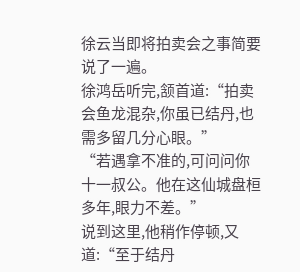徐云当即将拍卖会之事简要说了一遍。
徐鸿岳听完,颔首道:“拍卖会鱼龙混杂,你虽已结丹,也需多留几分心眼。”
“若遇拿不准的,可问问你十一叔公。他在这仙城盘桓多年,眼力不差。”
说到这里,他稍作停顿,又道:“至于结丹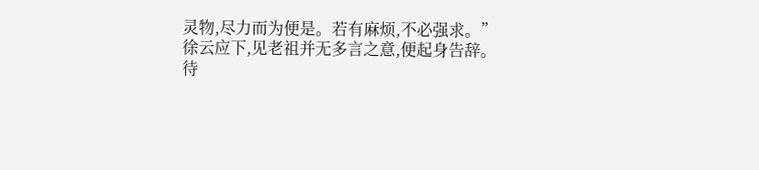灵物,尽力而为便是。若有麻烦,不必强求。”
徐云应下,见老祖并无多言之意,便起身告辞。
待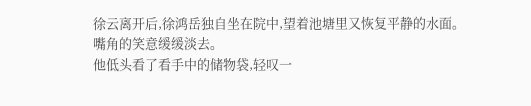徐云离开后,徐鸿岳独自坐在院中,望着池塘里又恢复平静的水面。
嘴角的笑意缓缓淡去。
他低头看了看手中的储物袋,轻叹一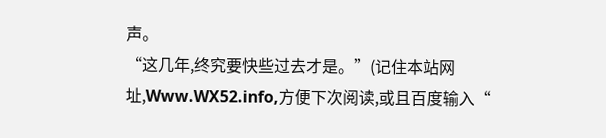声。
“这几年,终究要快些过去才是。”(记住本站网址,Www.WX52.info,方便下次阅读,或且百度输入“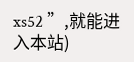xs52 ”,就能进入本站)